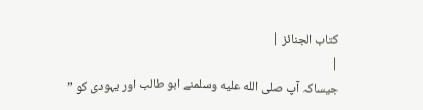کتاب الجنائز |
|
جیساکہ آپ صلى الله عليه وسلمنے ابو طالب اور یہودی کو ”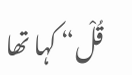قُلْ“ کہا تھا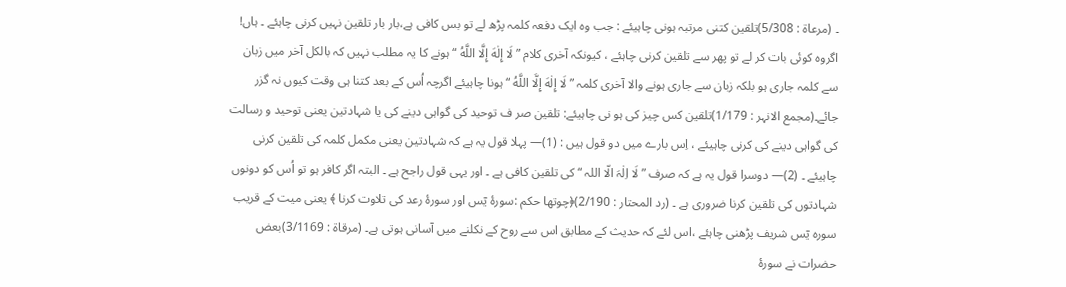۔ (مرعاۃ : 5/308)تلقین کتنی مرتبہ ہونی چاہیئے : جب وہ ایک دفعہ کلمہ پڑھ لے تو بس کافی ہے،بار بار تلقین نہیں کرنی چاہئے ۔ ہاں! اگروہ کوئی بات کر لے تو پھر سے تلقین کرنی چاہئے ، کیونکہ آخری کلام ” لَا إِلٰهَ إِلَّا اللَّهُ “ہونے کا یہ مطلب نہیں کہ بالکل آخر میں زبان سے کلمہ جاری ہو بلکہ زبان سے جاری ہونے والا آخری کلمہ ” لَا إِلٰهَ إِلَّا اللَّهُ “ ہونا چاہیئے اگرچہ اُس کے بعد کتنا ہی وقت کیوں نہ گزر جائے۔(مجمع الانہر : 1/179)تلقین کس چیز کی ہو نی چاہیئے: تلقین صر ف توحید کی گواہی دینے کی یا شہادتین یعنی توحید و رسالت کی گواہی دینے کی کرنی چاہیئے ، اِس بارے میں دو قول ہیں : (1)— پہلا قول یہ ہے کہ شہادتین یعنی مکمل کلمہ کی تلقین کرنی چاہیئے ۔ (2)— دوسرا قول یہ ہے کہ صرف ” لَا اِلٰہَ الّا اللہ “ کی تلقین کافی ہے ۔ اور یہی قول راجح ہے ۔ البتہ اگر کافر ہو تو اُس کو دونوں شہادتوں کی تلقین کرنا ضروری ہے ۔ (رد المحتار : 2/190)﴿چوتھا حکم :سورۂ یٓس اور سورۂ رعد کی تلاوت کرنا ﴾ یعنی میت کے قریب سورہ یٓس شریف پڑھنی چاہئے ،اس لئے کہ حدیث کے مطابق اس سے روح کے نکلنے میں آسانی ہوتی ہے۔ (مرقاۃ : 3/1169)بعض حضرات نے سورۂ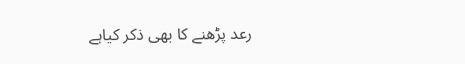رعد پڑھنے کا بھی ذکر کیاہے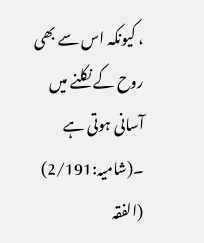، کیونکہ اس سے بھی روح کے نکلنے میں آسانی ہوتی ہے ۔(شامیہ:2/191) (الفقہ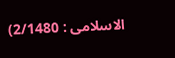الاسلامی : 2/1480)